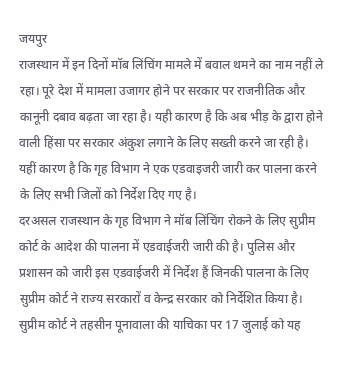जयपुर
राजस्थान में इन दिनों मॉब लिंचिंग मामले में बवाल थमने का नाम नहीं ले रहा। पूरे देश में मामला उजागर होने पर सरकार पर राजनीतिक और कानूनी दबाव बढ़ता जा रहा है। यही कारण है कि अब भीड़ के द्वारा होने वाली हिंसा पर सरकार अंकुश लगाने के लिए सख्ती करने जा रही है। यहीं कारण है कि गृह विभाग ने एक एडवाइजरी जारी कर पालना करने के लिए सभी जिलों को निर्देश दिए गए है।
दरअसल राजस्थान के गृह विभाग ने मॉब लिंचिंग रोकने के लिए सुप्रीम कोर्ट के आदेश की पालना में एडवाईजरी जारी की है। पुलिस और प्रशासन को जारी इस एडवाईजरी में निर्देश हैं जिनकी पालना के लिए सुप्रीम कोर्ट ने राज्य सरकारों व केन्द्र सरकार को निर्देशित किया है। सुप्रीम कोर्ट ने तहसीन पूनावाला की याचिका पर 17 जुलाई को यह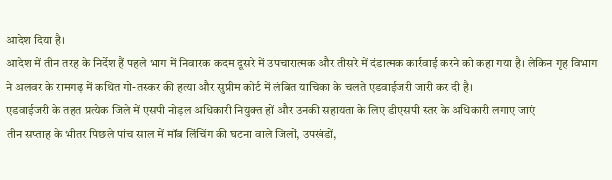आदेश दिया है।
आदेश में तीन तरह के निर्देश हैं पहले भाग में निवारक कदम दूसरे में उपचारात्मक और तीसरे में दंडात्मक कार्रवाई करने को कहा गया है। लेकिन गृह विभाग ने अलवर के रामगढ़ में कथित गो-तस्कर की हत्या और सुप्रीम कोर्ट में लंबित याचिका के चलते एडवाईजरी जारी कर दी है।
एडवाईजरी के तहत प्रत्येक जिले में एसपी नोड़ल अधिकारी नियुक्त हों और उनकी सहायता के लिए डीएसपी स्तर के अधिकारी लगाए जाएं
तीन सप्ताह के भीतर पिछले पांच साल में मॉब लिंचिंग की घटना वाले जिलों, उपखंडों,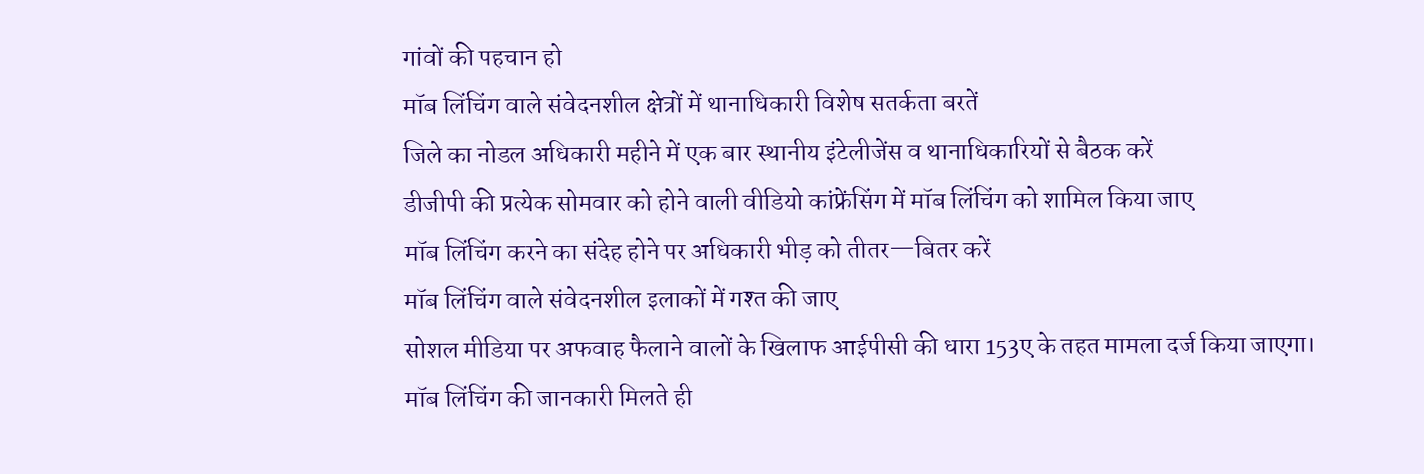गांवों की पहचान हो
मॉब लिंचिंग वाले संवेदनशील क्षेत्रों में थानाधिकारी विशेष सतर्कता बरतें
जिले का नोडल अधिकारी महीने में एक बार स्थानीय इंटेलीजेंस व थानाधिकारियों से बैठक करें
डीजीपी की प्रत्येक सोमवार को होने वाली वीडियो कांफ्रेंसिंग में मॉब लिंचिंग को शामिल किया जाए
मॉब लिंचिंग करने का संदेह होने पर अधिकारी भीड़ को तीतर—बितर करें
मॉब लिंचिंग वाले संवेदनशील इलाकों में गश्त की जाए
सोशल मीडिया पर अफवाह फैलाने वालों के खिलाफ आईपीसी की धारा 153ए के तहत मामला दर्ज किया जाएगा।
मॉब लिंचिंग की जानकारी मिलते ही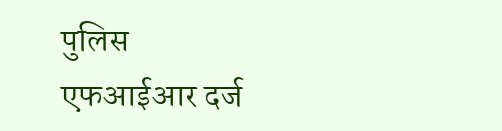पुलिस एफआईआर दर्ज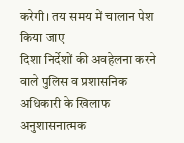करेगी। तय समय में चालान पेश किया जाए
दिशा निर्देशों की अवहेलना करने वाले पुलिस व प्रशासनिक अधिकारी के खिलाफ अनुशासनात्मक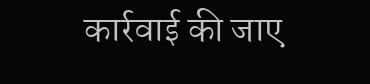कार्रवाई की जाए